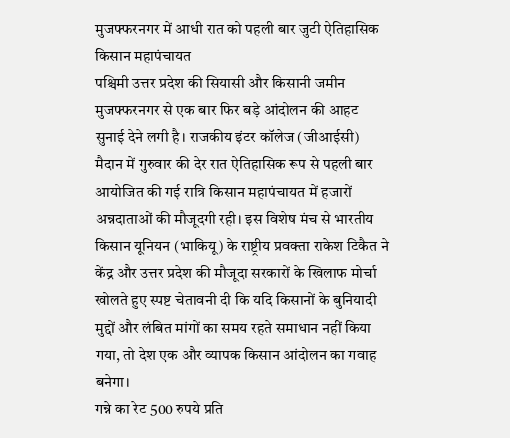मुजफ्फरनगर में आधी रात को पहली बार जुटी ऐतिहासिक किसान महापंचायत
पश्चिमी उत्तर प्रदेश की सियासी और किसानी जमीन मुजफ्फरनगर से एक बार फिर बड़े आंदोलन की आहट सुनाई देने लगी है। राजकीय इंटर कॉलेज (जीआईसी) मैदान में गुरुवार की देर रात ऐतिहासिक रूप से पहली बार आयोजित की गई रात्रि किसान महापंचायत में हजारों अन्नदाताओं की मौजूदगी रही। इस विशेष मंच से भारतीय किसान यूनियन (भाकियू) के राष्ट्रीय प्रवक्ता राकेश टिकैत ने केंद्र और उत्तर प्रदेश की मौजूदा सरकारों के खिलाफ मोर्चा खोलते हुए स्पष्ट चेतावनी दी कि यदि किसानों के बुनियादी मुद्दों और लंबित मांगों का समय रहते समाधान नहीं किया गया, तो देश एक और व्यापक किसान आंदोलन का गवाह बनेगा।
गन्ने का रेट 500 रुपये प्रति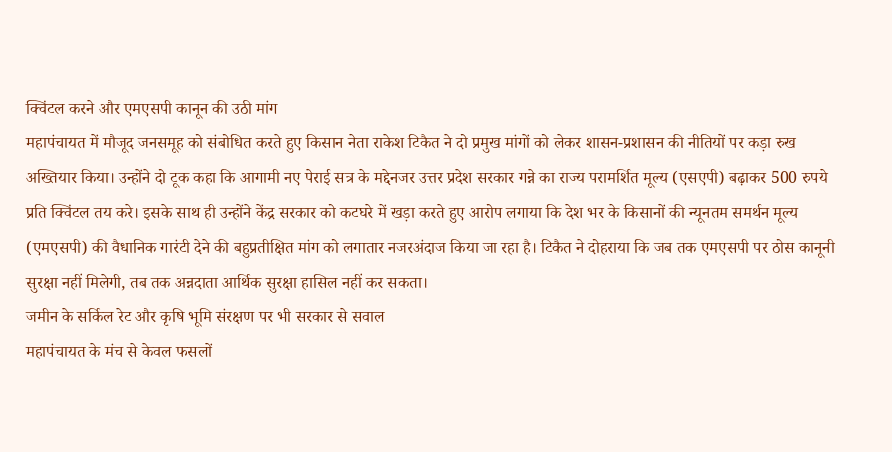क्विंटल करने और एमएसपी कानून की उठी मांग
महापंचायत में मौजूद जनसमूह को संबोधित करते हुए किसान नेता राकेश टिकैत ने दो प्रमुख मांगों को लेकर शासन-प्रशासन की नीतियों पर कड़ा रुख अख्तियार किया। उन्होंने दो टूक कहा कि आगामी नए पेराई सत्र के मद्देनजर उत्तर प्रदेश सरकार गन्ने का राज्य परामर्शित मूल्य (एसएपी) बढ़ाकर 500 रुपये प्रति क्विंटल तय करे। इसके साथ ही उन्होंने केंद्र सरकार को कटघरे में खड़ा करते हुए आरोप लगाया कि देश भर के किसानों की न्यूनतम समर्थन मूल्य (एमएसपी) की वैधानिक गारंटी देने की बहुप्रतीक्षित मांग को लगातार नजरअंदाज किया जा रहा है। टिकैत ने दोहराया कि जब तक एमएसपी पर ठोस कानूनी सुरक्षा नहीं मिलेगी, तब तक अन्नदाता आर्थिक सुरक्षा हासिल नहीं कर सकता।
जमीन के सर्किल रेट और कृषि भूमि संरक्षण पर भी सरकार से सवाल
महापंचायत के मंच से केवल फसलों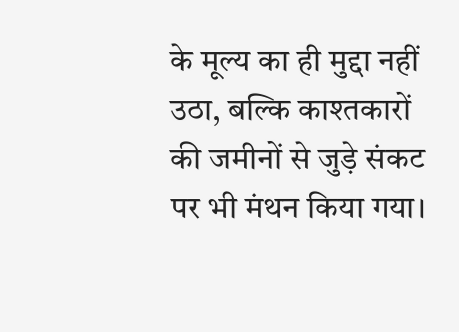के मूल्य का ही मुद्दा नहीं उठा, बल्कि काश्तकारों की जमीनों से जुड़े संकट पर भी मंथन किया गया।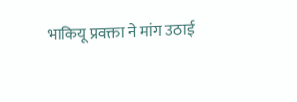भाकियू प्रवक्ता ने मांग उठाई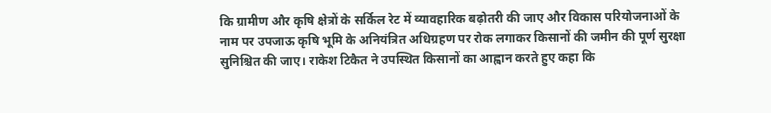कि ग्रामीण और कृषि क्षेत्रों के सर्किल रेट में व्यावहारिक बढ़ोतरी की जाए और विकास परियोजनाओं के नाम पर उपजाऊ कृषि भूमि के अनियंत्रित अधिग्रहण पर रोक लगाकर किसानों की जमीन की पूर्ण सुरक्षा सुनिश्चित की जाए। राकेश टिकैत ने उपस्थित किसानों का आह्वान करते हुए कहा कि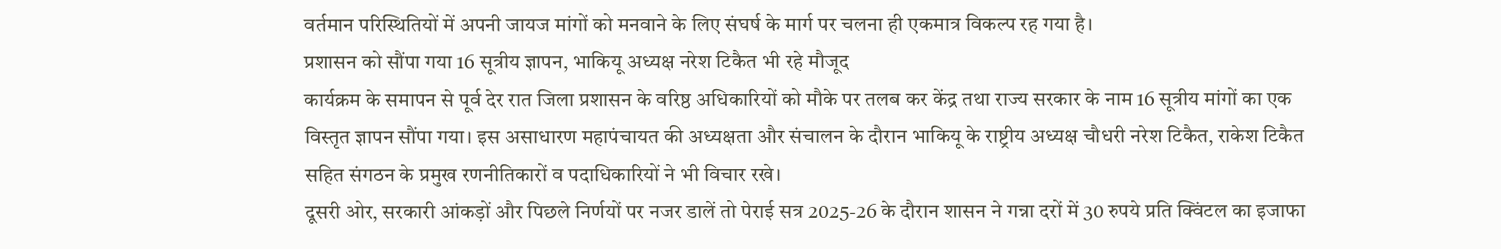वर्तमान परिस्थितियों में अपनी जायज मांगों को मनवाने के लिए संघर्ष के मार्ग पर चलना ही एकमात्र विकल्प रह गया है।
प्रशासन को सौंपा गया 16 सूत्रीय ज्ञापन, भाकियू अध्यक्ष नरेश टिकैत भी रहे मौजूद
कार्यक्रम के समापन से पूर्व देर रात जिला प्रशासन के वरिष्ठ अधिकारियों को मौके पर तलब कर केंद्र तथा राज्य सरकार के नाम 16 सूत्रीय मांगों का एक विस्तृत ज्ञापन सौंपा गया। इस असाधारण महापंचायत की अध्यक्षता और संचालन के दौरान भाकियू के राष्ट्रीय अध्यक्ष चौधरी नरेश टिकैत, राकेश टिकैत सहित संगठन के प्रमुख रणनीतिकारों व पदाधिकारियों ने भी विचार रखे।
दूसरी ओर, सरकारी आंकड़ों और पिछले निर्णयों पर नजर डालें तो पेराई सत्र 2025-26 के दौरान शासन ने गन्ना दरों में 30 रुपये प्रति क्विंटल का इजाफा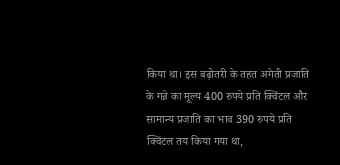किया था। इस बढ़ोतरी के तहत अगेती प्रजाति के गन्ने का मूल्य 400 रुपये प्रति क्विंटल और सामान्य प्रजाति का भाव 390 रुपये प्रति क्विंटल तय किया गया था,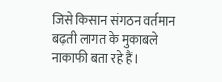जिसे किसान संगठन वर्तमान बढ़ती लागत के मुकाबले नाकाफी बता रहे हैं।